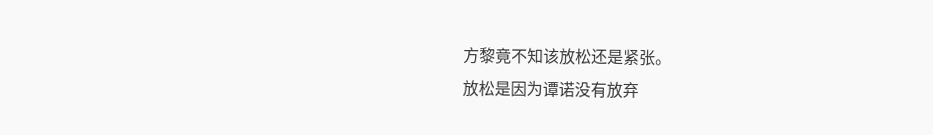方黎竟不知该放松还是紧张。
放松是因为谭诺没有放弃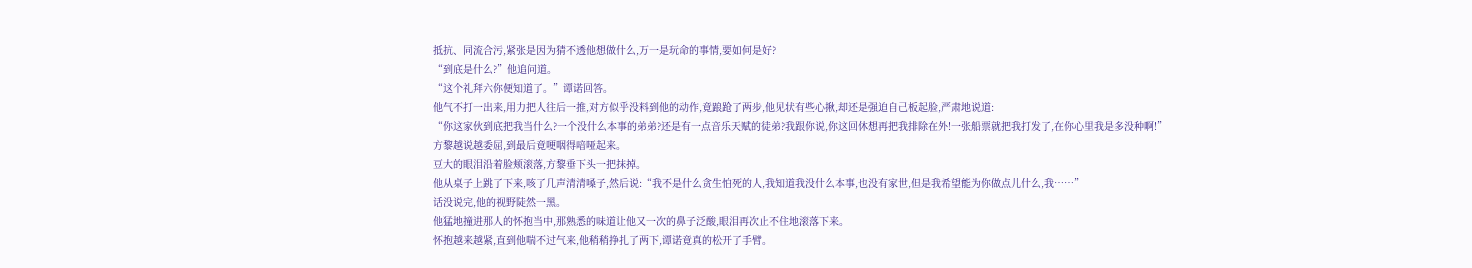抵抗、同流合污,紧张是因为猜不透他想做什么,万一是玩命的事情,要如何是好?
“到底是什么?”他追问道。
“这个礼拜六你便知道了。”谭诺回答。
他气不打一出来,用力把人往后一推,对方似乎没料到他的动作,竟踉跄了两步,他见状有些心揪,却还是强迫自己板起脸,严肃地说道:
“你这家伙到底把我当什么?一个没什么本事的弟弟?还是有一点音乐天赋的徒弟?我跟你说,你这回休想再把我排除在外!一张船票就把我打发了,在你心里我是多没种啊!”
方黎越说越委屈,到最后竟哽咽得喑哑起来。
豆大的眼泪沿着脸颊滚落,方黎垂下头一把抹掉。
他从桌子上跳了下来,咳了几声清清嗓子,然后说:“我不是什么贪生怕死的人,我知道我没什么本事,也没有家世,但是我希望能为你做点儿什么,我……”
话没说完,他的视野陡然一黑。
他猛地撞进那人的怀抱当中,那熟悉的味道让他又一次的鼻子泛酸,眼泪再次止不住地滚落下来。
怀抱越来越紧,直到他喘不过气来,他稍稍挣扎了两下,谭诺竟真的松开了手臂。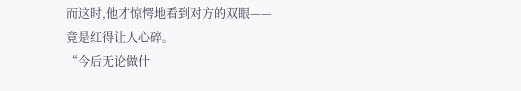而这时,他才惊愕地看到对方的双眼——
竟是红得让人心碎。
“今后无论做什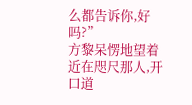么都告诉你,好吗?”
方黎呆愣地望着近在咫尺那人,开口道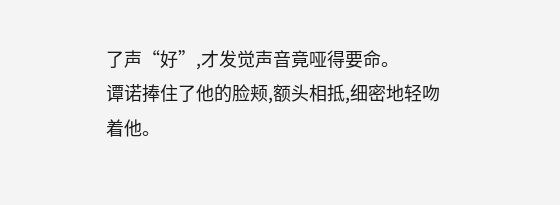了声“好”,才发觉声音竟哑得要命。
谭诺捧住了他的脸颊,额头相抵,细密地轻吻着他。